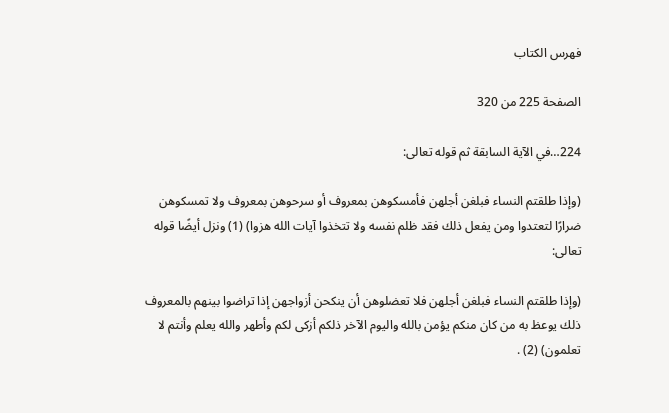فهرس الكتاب

الصفحة 225 من 320

224…في الآية السابقة ثم قوله تعالى:

(وإذا طلقتم النساء فبلغن أجلهن فأمسكوهن بمعروف أو سرحوهن بمعروف ولا تمسكوهن ضرارًا لتعتدوا ومن يفعل ذلك فقد ظلم نفسه ولا تتخذوا آيات الله هزوا) (1) ونزل أيضًا قوله تعالى:

(وإذا طلقتم النساء فبلغن أجلهن فلا تعضلوهن أن ينكحن أزواجهن إذا تراضوا بينهم بالمعروف ذلك يوعظ به من كان منكم يؤمن بالله واليوم الآخر ذلكم أزكى لكم وأطهر والله يعلم وأنتم لا تعلمون) (2) .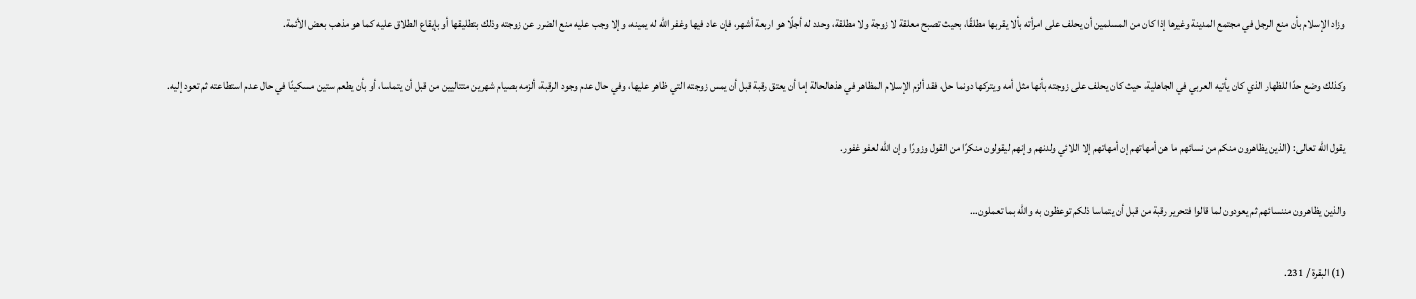وزاد الإسلام بأن منع الرجل في مجتمع المدينة وغيرها إذا كان من المسلمين أن يحلف على امرأته بألا يقربها مطلقًا، بحيث تصبح معلقة لا زوجة ولا مطلقة، وحدد له أجلًا هو اربعة أشهر، فإن عاد فيها وغفر الله له يمينه، وإلا وجب عليه منع الضرر عن زوجته وذلك بتطليقها أو بإيقاع الطلاق عليه كما هو مذهب بعض الأئمة.

وكذلك وضع حدًا للظهار الذي كان يأتيه العربي في الجاهلية، حيث كان يحلف على زوجته بأنها مثل أمه ويتركها دونما حل، فقد ألزم الإسلام المظاهر في هذهالحالة إما أن يعتق رقبة قبل أن يمس زوجته التي ظاهر عليها، وفي حال عدم وجود الرقبة، ألزمه بصيام شهرين متتاليين من قبل أن يتماسا، أو بأن يطعم ستين مسكينًا في حال عدم استطاعته ثم تعود إليه.

يقول الله تعالى: (الذين يظاهرون منكم من نسائهم ما هن أمهاتهم إن أمهاتهم إلا اللائي ولدنهم وإنهم ليقولون منكرًا من القول وزورًا وإن الله لعفو غفور.

والذين يظاهرون مننسائهم ثم يعودون لما قالوا فتحرير رقبة من قبل أن يتماسا ذلكم توعظون به والله بما تعملون…

(1) البقرة / 231.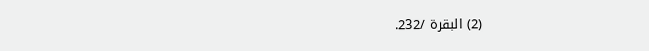(2) البقرة /232.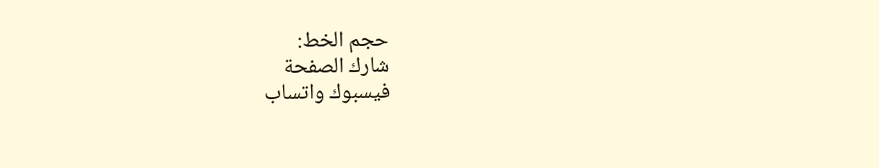حجم الخط:
شارك الصفحة
فيسبوك واتساب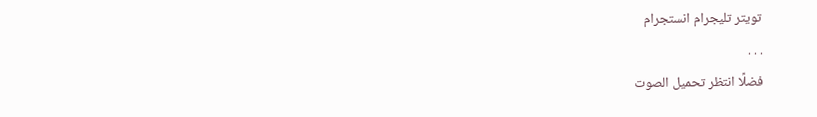تويتر تليجرام انستجرام
. . .
فضلًا انتظر تحميل الصوت